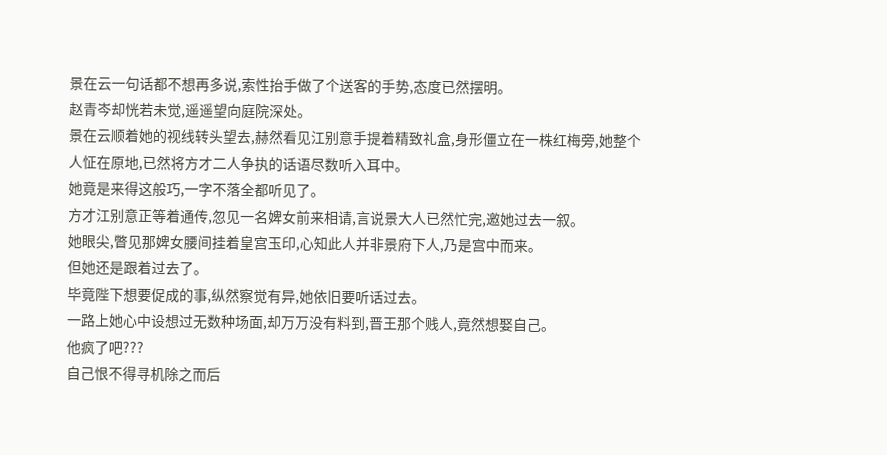景在云一句话都不想再多说,索性抬手做了个送客的手势,态度已然摆明。
赵青岑却恍若未觉,遥遥望向庭院深处。
景在云顺着她的视线转头望去,赫然看见江别意手提着精致礼盒,身形僵立在一株红梅旁,她整个人怔在原地,已然将方才二人争执的话语尽数听入耳中。
她竟是来得这般巧,一字不落全都听见了。
方才江别意正等着通传,忽见一名婢女前来相请,言说景大人已然忙完,邀她过去一叙。
她眼尖,瞥见那婢女腰间挂着皇宫玉印,心知此人并非景府下人,乃是宫中而来。
但她还是跟着过去了。
毕竟陛下想要促成的事,纵然察觉有异,她依旧要听话过去。
一路上她心中设想过无数种场面,却万万没有料到,晋王那个贱人,竟然想娶自己。
他疯了吧???
自己恨不得寻机除之而后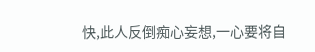快,此人反倒痴心妄想,一心要将自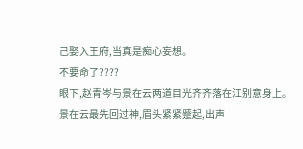己娶入王府,当真是痴心妄想。
不要命了????
眼下,赵青岑与景在云两道目光齐齐落在江别意身上。
景在云最先回过神,眉头紧紧蹙起,出声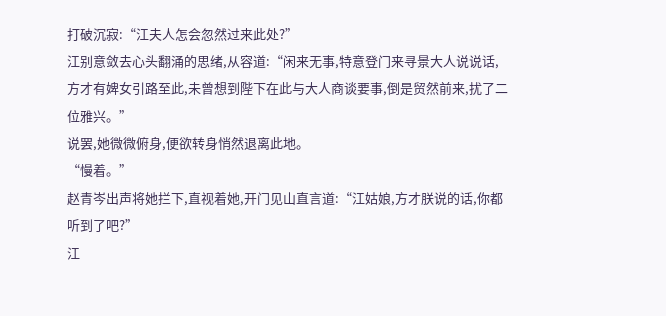打破沉寂:“江夫人怎会忽然过来此处?”
江别意敛去心头翻涌的思绪,从容道:“闲来无事,特意登门来寻景大人说说话,方才有婢女引路至此,未曾想到陛下在此与大人商谈要事,倒是贸然前来,扰了二位雅兴。”
说罢,她微微俯身,便欲转身悄然退离此地。
“慢着。”
赵青岑出声将她拦下,直视着她,开门见山直言道:“江姑娘,方才朕说的话,你都听到了吧?”
江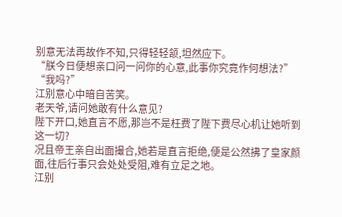别意无法再故作不知,只得轻轻颔,坦然应下。
“朕今日便想亲口问一问你的心意,此事你究竟作何想法?”
“我吗?”
江别意心中暗自苦笑。
老天爷,请问她敢有什么意见?
陛下开口,她直言不愿,那岂不是枉费了陛下费尽心机让她听到这一切?
况且帝王亲自出面撮合,她若是直言拒绝,便是公然拂了皇家颜面,往后行事只会处处受阻,难有立足之地。
江别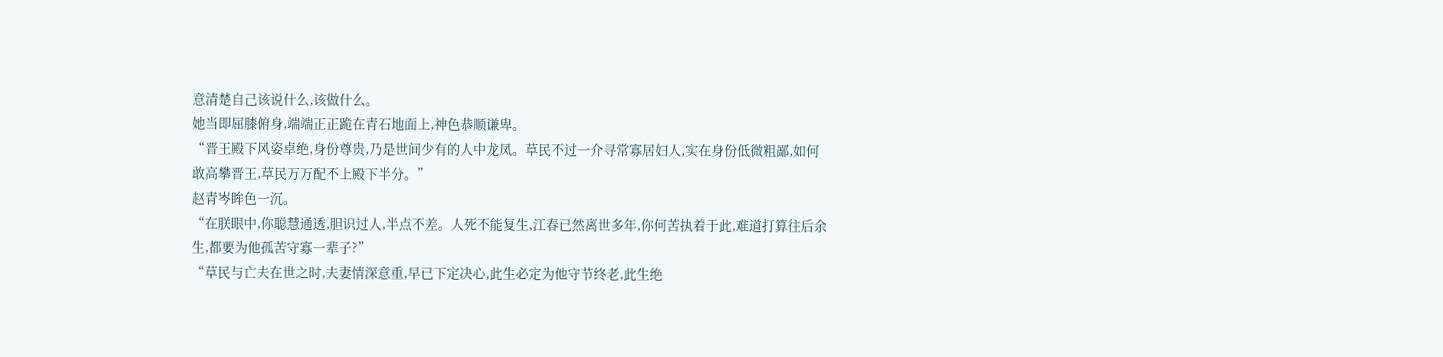意清楚自己该说什么,该做什么。
她当即屈膝俯身,端端正正跪在青石地面上,神色恭顺谦卑。
“晋王殿下风姿卓绝,身份尊贵,乃是世间少有的人中龙凤。草民不过一介寻常寡居妇人,实在身份低微粗鄙,如何敢高攀晋王,草民万万配不上殿下半分。”
赵青岑眸色一沉。
“在朕眼中,你聪慧通透,胆识过人,半点不差。人死不能复生,江春已然离世多年,你何苦执着于此,难道打算往后余生,都要为他孤苦守寡一辈子?”
“草民与亡夫在世之时,夫妻情深意重,早已下定决心,此生必定为他守节终老,此生绝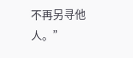不再另寻他人。”